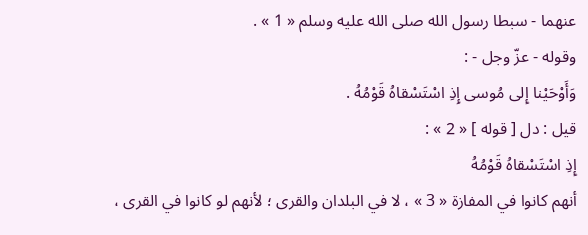عنهما - سبطا رسول الله صلى الله عليه وسلم « 1 » .
وقوله - عزّ وجل - :
وَأَوْحَيْنا إِلى مُوسى إِذِ اسْتَسْقاهُ قَوْمُهُ .
قيل : دل [ قوله ] « 2 » :
إِذِ اسْتَسْقاهُ قَوْمُهُ
أنهم كانوا في المفازة « 3 » ، لا في البلدان والقرى ؛ لأنهم لو كانوا في القرى ،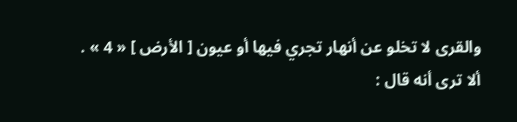والقرى لا تخلو عن أنهار تجري فيها أو عيون [ الأرض ] « 4 » .
ألا ترى أنه قال :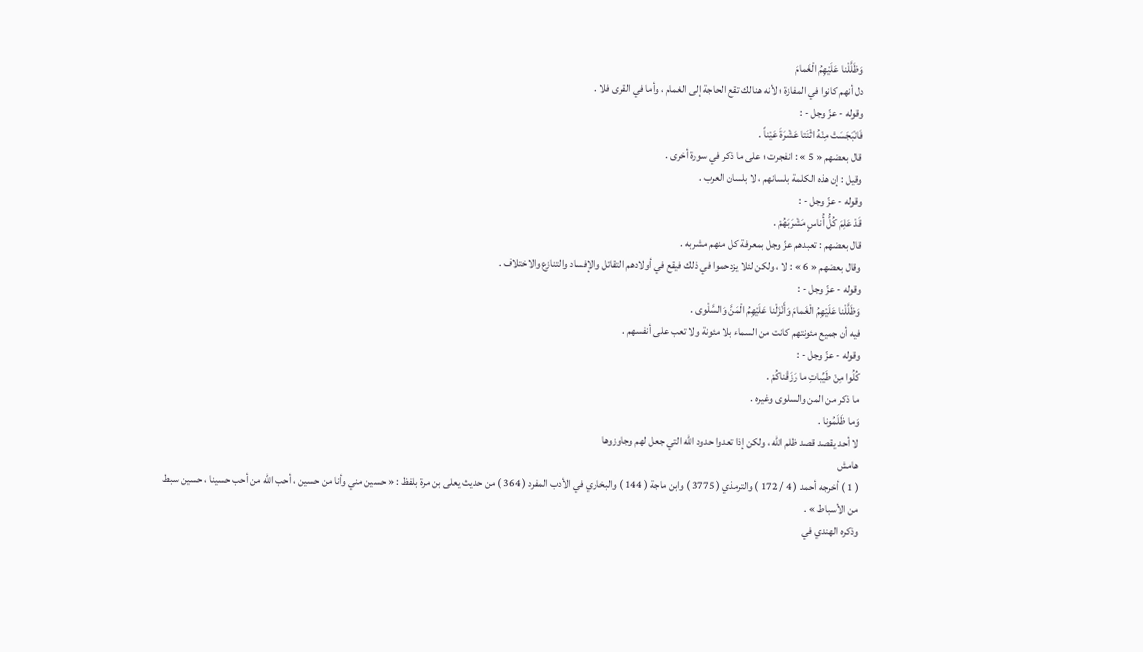وَظَلَّلْنا عَلَيْهِمُ الْغَمامَ
دل أنهم كانوا في المفازة ؛ لأنه هنالك تقع الحاجة إلى الغمام ، وأما في القرى فلا .
وقوله - عزّ وجل - :
فَانْبَجَسَتْ مِنْهُ اثْنَتا عَشْرَةَ عَيْناً .
قال بعضهم « 5 » : انفجرت ؛ على ما ذكر في سورة أخرى .
وقيل : إن هذه الكلمة بلسانهم ، لا بلسان العرب .
وقوله - عزّ وجل - :
قَدْ عَلِمَ كُلُّ أُناسٍ مَشْرَبَهُمْ .
قال بعضهم : تعبدهم عزّ وجل بمعرفة كل منهم مشربه .
وقال بعضهم « 6 » : لا ، ولكن لئلا يزدحموا في ذلك فيقع في أولادهم التقاتل والإفساد والتنازع والاختلاف .
وقوله - عزّ وجل - :
وَظَلَّلْنا عَلَيْهِمُ الْغَمامَ وَأَنْزَلْنا عَلَيْهِمُ الْمَنَّ وَالسَّلْوى .
فيه أن جميع مئونتهم كانت من السماء بلا مئونة ولا تعب على أنفسهم .
وقوله - عزّ وجل - :
كُلُوا مِنْ طَيِّباتِ ما رَزَقْناكُمْ .
ما ذكر من المن والسلوى وغيره .
وَما ظَلَمُونا .
لا أحد يقصد قصد ظلم الله ، ولكن إذا تعدوا حدود الله التي جعل لهم وجاوزوها
هامش
( 1 ) أخرجه أحمد ( 4 / 172 ) والترمذي ( 3775 ) وابن ماجة ( 144 ) والبخاري في الأدب المفرد ( 364 ) من حديث يعلى بن مرة بلفظ : « حسين مني وأنا من حسين ، أحب الله من أحب حسينا ، حسين سبط من الأسباط » .
وذكره الهندي في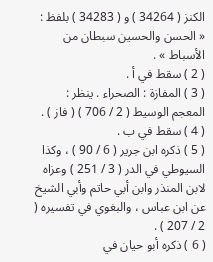الكنز ( 34264 ) و ( 34283 ) بلفظ : « الحسن والحسين سبطان من الأسباط » .
( 2 ) سقط في أ .
( 3 ) المفازة : الصحراء . ينظر : المعجم الوسيط ( 2 / 706 ) ( فاز ) .
( 4 ) سقط في ب .
( 5 ) ذكره ابن جرير ( 6 / 90 ) ، وكذا السيوطي في الدر ( 3 / 251 ) وعزاه لابن المنذر وابن أبي حاتم وأبي الشيخ عن ابن عباس ، والبغوي في تفسيره ( 2 / 207 ) .
( 6 ) ذكره أبو حيان في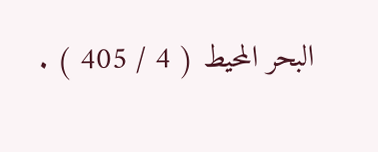البحر المحيط ( 4 / 405 ) .